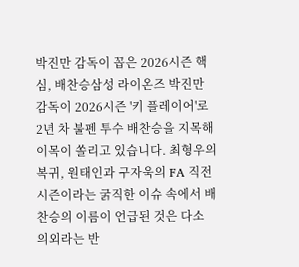박진만 감독이 꼽은 2026시즌 핵심, 배찬승삼성 라이온즈 박진만 감독이 2026시즌 '키 플레이어'로 2년 차 불펜 투수 배찬승을 지목해 이목이 쏠리고 있습니다. 최형우의 복귀, 원태인과 구자욱의 FA 직전 시즌이라는 굵직한 이슈 속에서 배찬승의 이름이 언급된 것은 다소 의외라는 반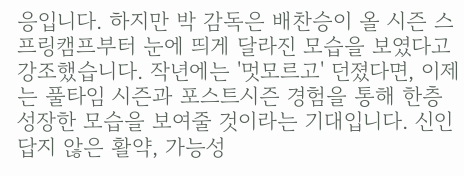응입니다. 하지만 박 감독은 배찬승이 올 시즌 스프링캠프부터 눈에 띄게 달라진 모습을 보였다고 강조했습니다. 작년에는 '멋모르고' 던졌다면, 이제는 풀타임 시즌과 포스트시즌 경험을 통해 한층 성장한 모습을 보여줄 것이라는 기대입니다. 신인답지 않은 활약, 가능성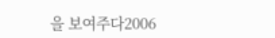을 보여주다2006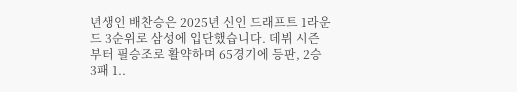년생인 배찬승은 2025년 신인 드래프트 1라운드 3순위로 삼성에 입단했습니다. 데뷔 시즌부터 필승조로 활약하며 65경기에 등판, 2승 3패 1..